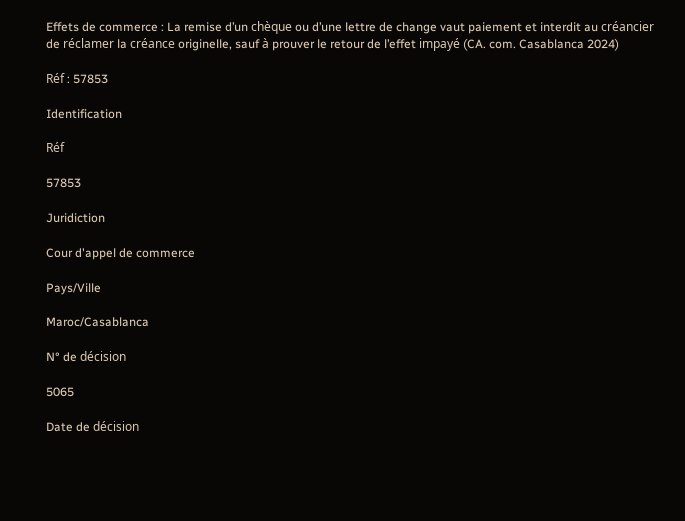Effets de commerce : La remise d’un chèque ou d’une lettre de change vaut paiement et interdit au créancier de réclamer la créance originelle, sauf à prouver le retour de l’effet impayé (CA. com. Casablanca 2024)

Réf : 57853

Identification

Réf

57853

Juridiction

Cour d'appel de commerce

Pays/Ville

Maroc/Casablanca

N° de décision

5065

Date de décision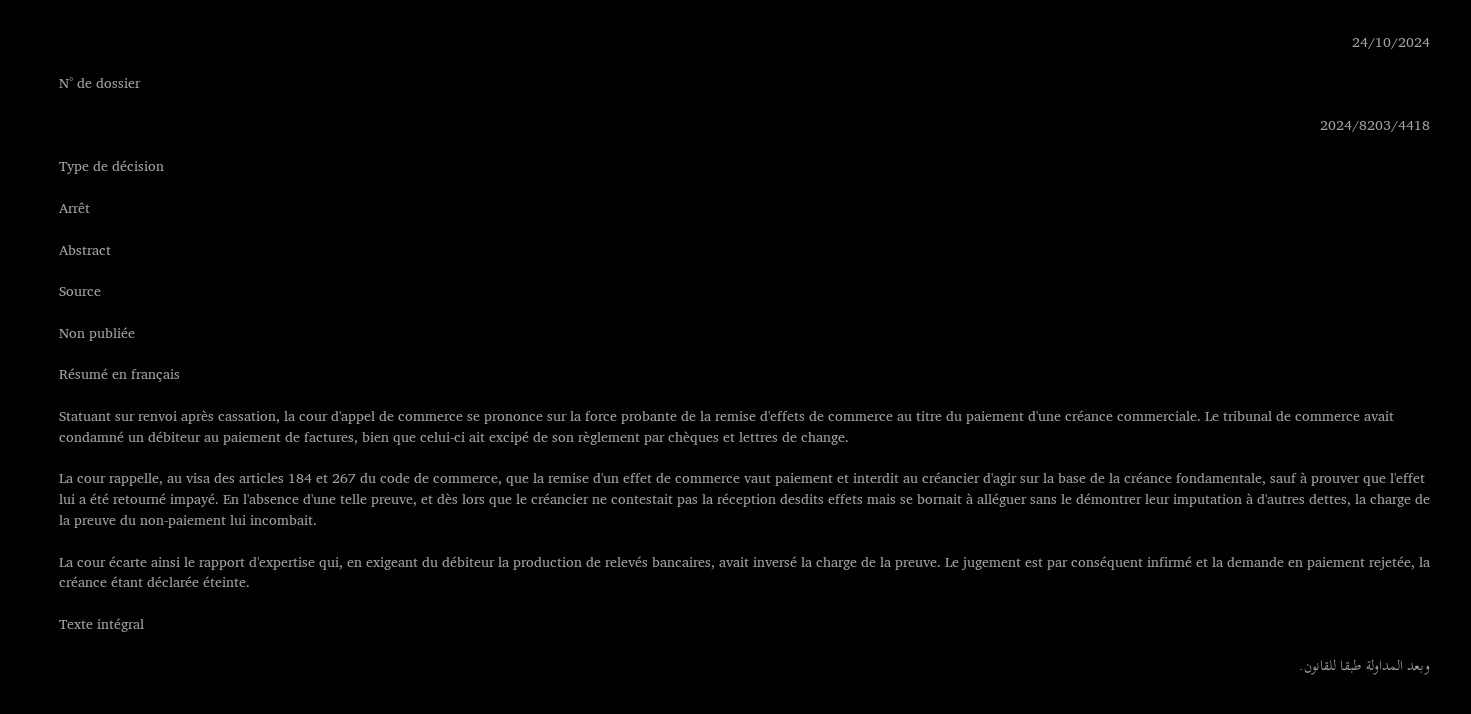24/10/2024

N° de dossier

2024/8203/4418

Type de décision

Arrêt

Abstract

Source

Non publiée

Résumé en français

Statuant sur renvoi après cassation, la cour d'appel de commerce se prononce sur la force probante de la remise d'effets de commerce au titre du paiement d'une créance commerciale. Le tribunal de commerce avait condamné un débiteur au paiement de factures, bien que celui-ci ait excipé de son règlement par chèques et lettres de change.

La cour rappelle, au visa des articles 184 et 267 du code de commerce, que la remise d'un effet de commerce vaut paiement et interdit au créancier d'agir sur la base de la créance fondamentale, sauf à prouver que l'effet lui a été retourné impayé. En l'absence d'une telle preuve, et dès lors que le créancier ne contestait pas la réception desdits effets mais se bornait à alléguer sans le démontrer leur imputation à d'autres dettes, la charge de la preuve du non-paiement lui incombait.

La cour écarte ainsi le rapport d'expertise qui, en exigeant du débiteur la production de relevés bancaires, avait inversé la charge de la preuve. Le jugement est par conséquent infirmé et la demande en paiement rejetée, la créance étant déclarée éteinte.

Texte intégral

وبعد المداولة طبقا للقانون.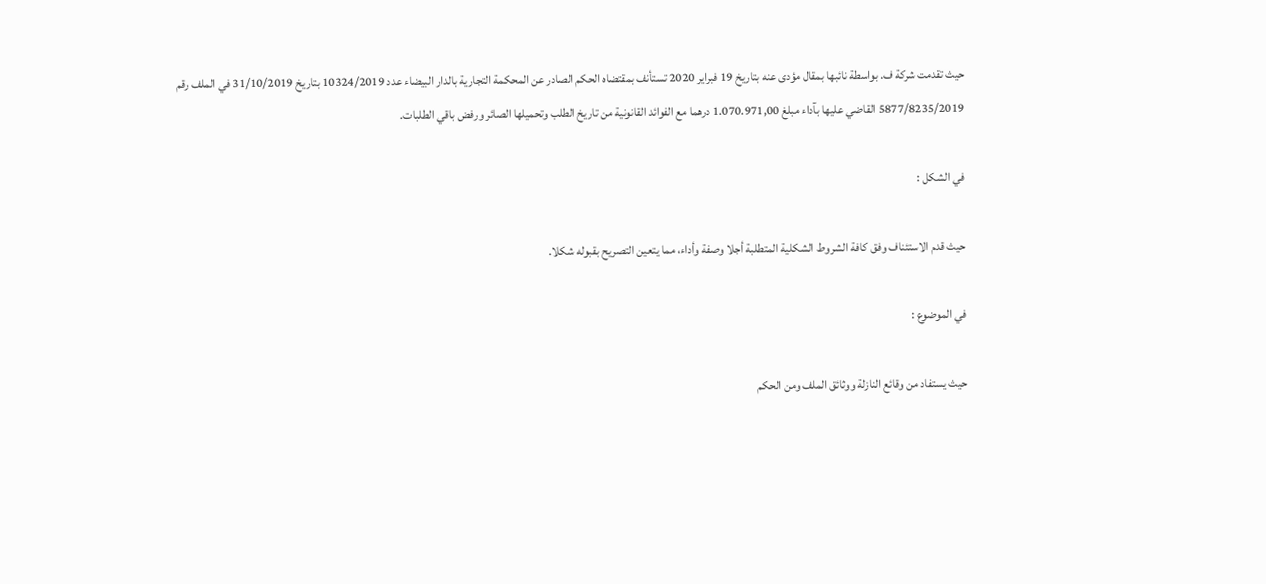حيث تقدمت شركة ف. بواسطة نائبها بمقال مؤدى عنه بتاريخ 19 فبراير 2020 تستأنف بمقتضاه الحكم الصادر عن المحكمة التجارية بالدار البيضاء عدد 10324/2019 بتاريخ 31/10/2019 في الملف رقم 5877/8235/2019 القاضي عليها بآداء مبلغ 1.070.971,00 درهما مع الفوائد القانونية من تاريخ الطلب وتحميلها الصائر ورفض باقي الطلبات.

في الشكل :

حيث قدم الاستئناف وفق كافة الشروط الشكلية المتطلبة أجلا وصفة وأداء، مما يتعين التصريح بقبوله شكلا.

في الموضوع :

حيث يستفاد من وقائع النازلة ووثائق الملف ومن الحكم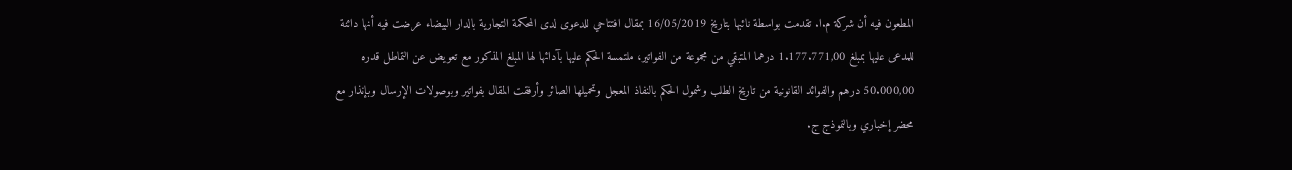المطعون فيه أن شركة م.ا. تقدمت بواسطة نائبها بتاريخ 16/05/2019 بمقال افتتاحي للدعوى لدى المحكمة التجارية بالدار البيضاء عرضت فيه أنها دائنة للمدعى عليها بمبلغ 1.177.771,00 درهما المتبقي من مجموعة من الفواتير، ملتمسة الحكم عليها بآدائها لها المبلغ المذكور مع تعويض عن التماطل قدره 50.000,00 درهم والفوائد القانونية من تاريخ الطلب وشمول الحكم بالنفاذ المعجل وتحميلها الصائر وأرفقت المقال بفواتير وبوصولات الإرسال وبإنذار مع محضر إخباري وبالنموذج ج.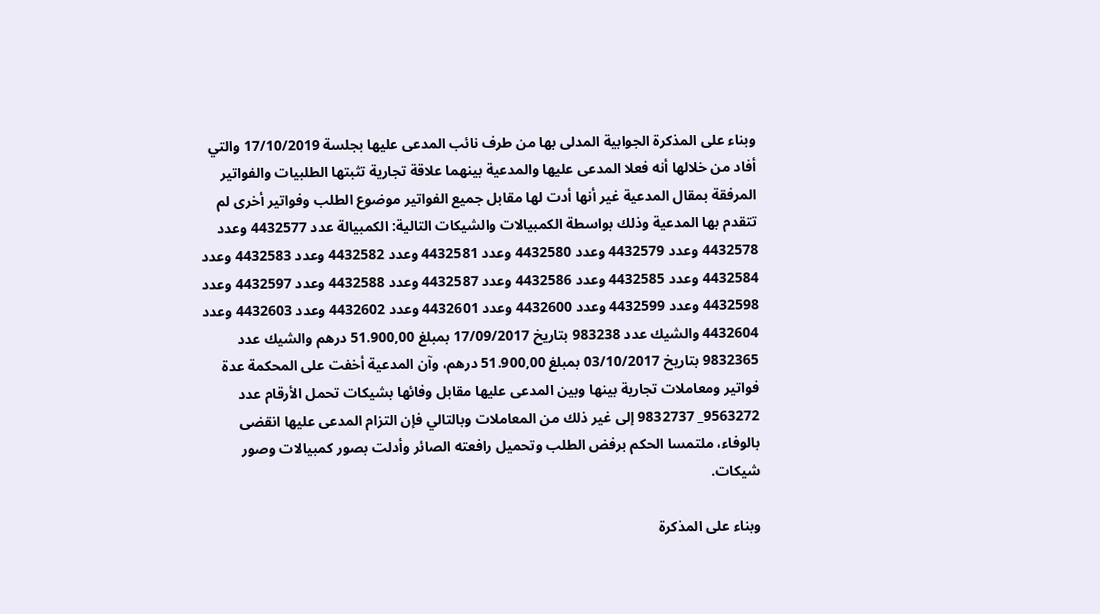وبناء على المذكرة الجوابية المدلى بها من طرف نائب المدعى عليها بجلسة 17/10/2019 والتي أفاد من خلالها أنه فعلا المدعى عليها والمدعية بينهما علاقة تجارية تثبتها الطلبيات والفواتير المرفقة بمقال المدعية غير أنها أدت لها مقابل جميع الفواتير موضوع الطلب وفواتير أخرى لم تتقدم بها المدعية وذلك بواسطة الكمبيالات والشيكات التالية: الكمبيالة عدد 4432577 وعدد 4432578 وعدد 4432579 وعدد 4432580 وعدد 4432581 وعدد 4432582 وعدد 4432583 وعدد 4432584 وعدد 4432585 وعدد 4432586 وعدد 4432587 وعدد 4432588 وعدد 4432597 وعدد 4432598 وعدد 4432599 وعدد 4432600 وعدد 4432601 وعدد 4432602 وعدد 4432603 وعدد 4432604 والشيك عدد 983238 بتاريخ 17/09/2017 بمبلغ 51.900,00 درهم والشيك عدد 9832365 بتاريخ 03/10/2017 بمبلغ 51.900,00 درهم، وآن المدعية أخفت على المحكمة عدة فواتير ومعاملات تجارية بينها وبين المدعى عليها مقابل وفائها بشيكات تحمل الأرقام عدد 9563272_ 9832737 إلى غير ذلك من المعاملات وبالتالي فإن التزام المدعى عليها انقضى بالوفاء، ملتمسا الحكم برفض الطلب وتحميل رافعته الصائر وأدلت بصور كمبيالات وصور شيكات.

وبناء على المذكرة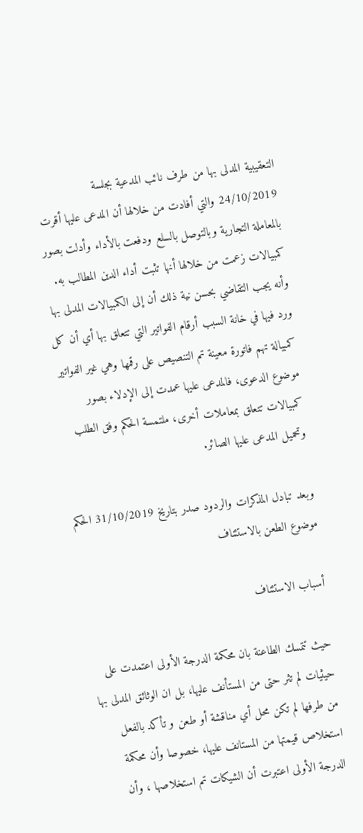التعقيبية المدلى بها من طرف نائب المدعية بجلسة 24/10/2019 والتي أفادت من خلالها أن المدعى عليها أقرت بالمعاملة التجارية وبالتوصل بالسلع ودفعت بالأداء وأدلت بصور كمبيالات زعمت من خلالها أنها تثبت أداء الدين المطالب به. وأنه يجب التقاضي بحسن نية ذلك أن إلى الكمبيالات المدلى بها ورد فيها في خانة السبب أرقام الفواتير التي تتعلق بها أي أن كل كمبيالة تهم فاتورة معينة تم التنصيص على رقمها وهي غير الفواتير موضوع الدعوى، فالمدعى عليها عمدت إلى الإدلاء بصور كمبيالات تتعلق بمعاملات أخرى، ملتمسة الحكم وفق الطلب وتحميل المدعى عليها الصائر.

وبعد تبادل المذكرات والردود صدر بتاريخ 31/10/2019 الحكم موضوع الطعن بالاستئناف

أسباب الاستئناف

حيث تتمسك الطاعنة بان محكمة الدرجة الأولى اعتمدت على حيثيات لم تثر حتى من المستأنف عليها، بل ان الوثائق المدلى بها من طرفها لم تكن محل أي مناقشة أو طعن و تأكد بالفعل استخلاص قيمتها من المستانف عليها، خصوصا وأن محكمة الدرجة الأولى اعتبرت أن الشيكات تم استخلاصها ، وأن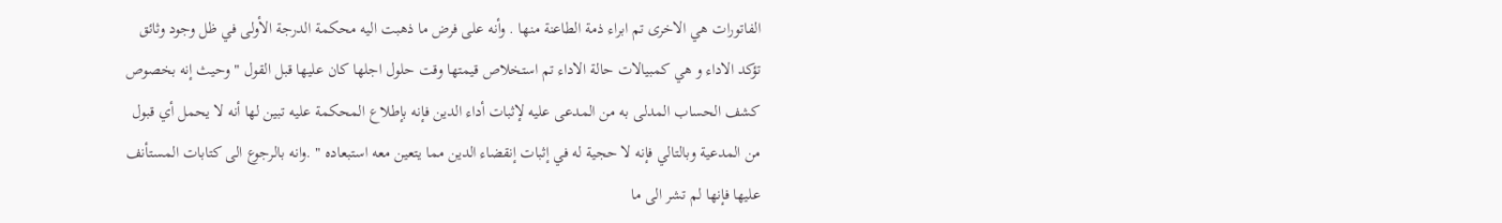الفاتورات هي الاخرى تم ابراء ذمة الطاعنة منها . وأنه على فرض ما ذهبت اليه محكمة الدرجة الأولى في ظل وجود وثائق تؤكد الاداء و هي كمبيالات حالة الاداء تم استخلاص قيمتها وقت حلول اجلها كان عليها قبل القول " وحيث إنه بخصوص كشف الحساب المدلى به من المدعى عليه لإثبات أداء الدين فإنه بإطلاع المحكمة عليه تبين لها أنه لا يحمل أي قبول من المدعية وبالتالي فإنه لا حجية له في إثبات إنقضاء الدين مما يتعين معه استبعاده " .وانه بالرجوع الى كتابات المستأنف عليها فإنها لم تشر الى ما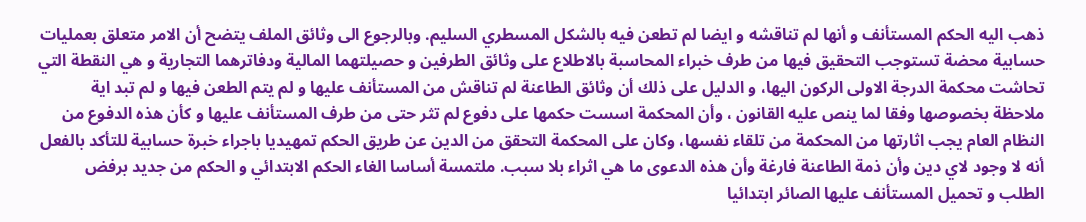ذهب اليه الحكم المستأنف و أنها لم تناقشه و ايضا لم تطعن فيه بالشكل المسطري السليم. وبالرجوع الى وثائق الملف يتضح أن الامر متعلق بعمليات حسابية محضة تستوجب التحقيق فيها من طرف خبراء المحاسبة بالاطلاع على وثائق الطرفين و حصيلتهما المالية ودفاترهما التجارية و هي النقطة التي تحاشت محكمة الدرجة الاولى الركون اليها، و الدليل على ذلك أن وثائق الطاعنة لم تناقش من المستأنف عليها و لم يتم الطعن فيها و لم تبد اية ملاحظة بخصوصها وفقا لما ينص عليه القانون ، وأن المحكمة اسست حكمها على دفوع لم تثر حتى من طرف المستأنف عليها و كأن هذه الدفوع من النظام العام يجب اثارتها من المحكمة من تلقاء نفسها، وكان على المحكمة التحقق من الدين عن طريق الحكم تمهيديا باجراء خبرة حسابية للتأكد بالفعل أنه لا وجود لاي دين وأن ذمة الطاعنة فارغة وأن هذه الدعوى ما هي اثراء بلا سبب. ملتمسة أساسا الغاء الحكم الابتدائي و الحكم من جديد برفض الطلب و تحميل المستأنف عليها الصائر ابتدائيا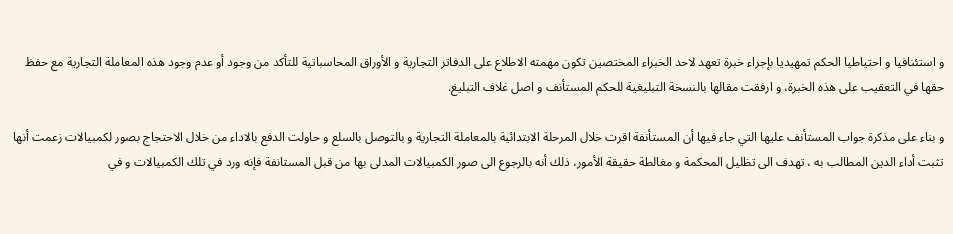و استئنافيا و احتياطيا الحكم تمهيديا بإجراء خبرة تعهد لاحد الخبراء المختصين تكون مهمته الاطلاع على الدفاتر التجارية و الأوراق المحاسباتية للتأكد من وجود أو عدم وجود هذه المعاملة التجارية مع حفظ حقها في التعقيب على هذه الخبرة، و ارفقت مقالها بالنسخة التبليغية للحكم المستأنف و اصل غلاف التبليغ.

و بناء على مذكرة جواب المستأنف عليها التي جاء فيها أن المستأنفة اقرت خلال المرحلة الابتدائية بالمعاملة التجارية و بالتوصل بالسلع و حاولت الدفع بالاداء من خلال الاحتجاج بصور لكمبيالات زعمت أنها تثبت أداء الدين المطالب به ، تهدف الى تظليل المحكمة و مغالطة حقيقة الأمور، ذلك أنه بالرجوع الى صور الكمبيالات المدلى بها من قبل المستانفة فإنه ورد في تلك الكمبيالات و في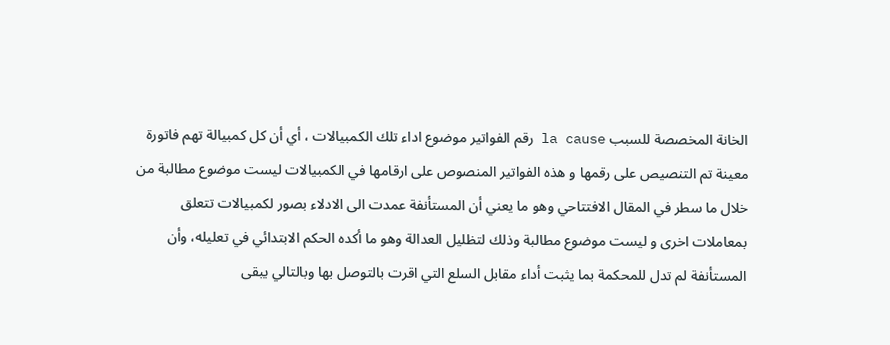الخانة المخصصة للسبب la cause رقم الفواتير موضوع اداء تلك الكمبيالات ، أي أن كل كمبيالة تهم فاتورة معينة تم التنصيص على رقمها و هذه الفواتير المنصوص على ارقامها في الكمبيالات ليست موضوع مطالبة من خلال ما سطر في المقال الافتتاحي وهو ما يعني أن المستأنفة عمدت الى الادلاء بصور لكمبيالات تتعلق بمعاملات اخرى و ليست موضوع مطالبة وذلك لتظليل العدالة وهو ما أكده الحكم الابتدائي في تعليله، وأن المستأنفة لم تدل للمحكمة بما يثبت أداء مقابل السلع التي اقرت بالتوصل بها وبالتالي يبقى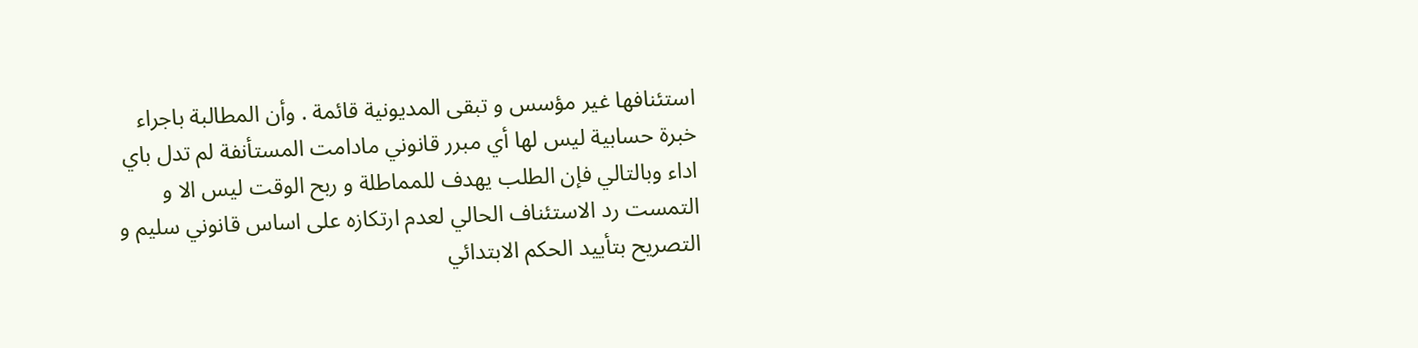استئنافها غير مؤسس و تبقى المديونية قائمة . وأن المطالبة باجراء خبرة حسابية ليس لها أي مبرر قانوني مادامت المستأنفة لم تدل باي اداء وبالتالي فإن الطلب يهدف للمماطلة و ربح الوقت ليس الا و التمست رد الاستئناف الحالي لعدم ارتكازه على اساس قانوني سليم و التصريح بتأييد الحكم الابتدائي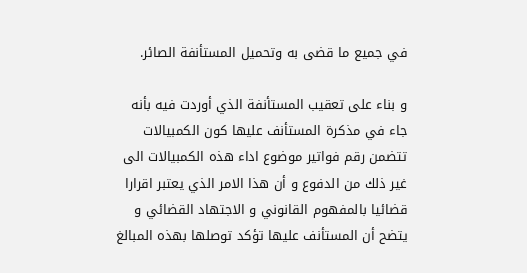في جميع ما قضى به وتحميل المستأنفة الصائر.

و بناء على تعقيب المستأنفة الذي أوردت فيه بأنه جاء في مذكرة المستأنف عليها كون الكمبيالات تتضمن رقم فواتير موضوع اداء هذه الكمبيالات الى غير ذلك من الدفوع و أن هذا الامر الذي يعتبر اقرارا قضائيا بالمفهوم القانوني و الاجتهاد القضائي و يتضح أن المستأنف عليها تؤكد توصلها بهذه المبالغ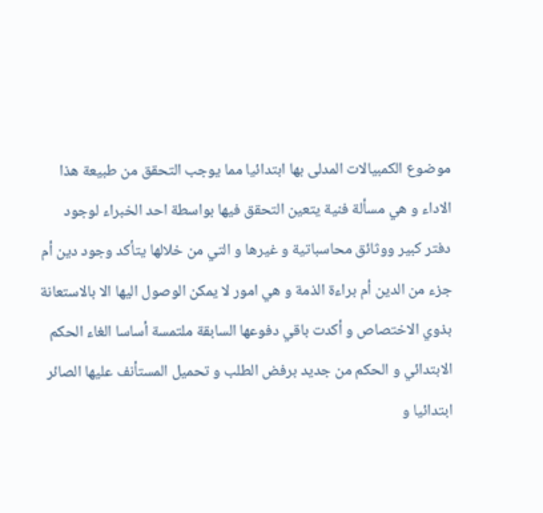موضوع الكمبيالات المدلى بها ابتدائيا مما يوجب التحقق من طبيعة هذا الاداء و هي مسألة فنية يتعين التحقق فيها بواسطة احد الخبراء لوجود دفتر كبير ووثائق محاسباتية و غيرها و التي من خلالها يتأكد وجود دين أم جزء من الدين أم براءة الذمة و هي امور لا يمكن الوصول اليها الا بالاستعانة بذوي الاختصاص و أكدت باقي دفوعها السابقة ملتمسة أساسا الغاء الحكم الابتدائي و الحكم من جديد برفض الطلب و تحميل المستأنف عليها الصائر ابتدائيا و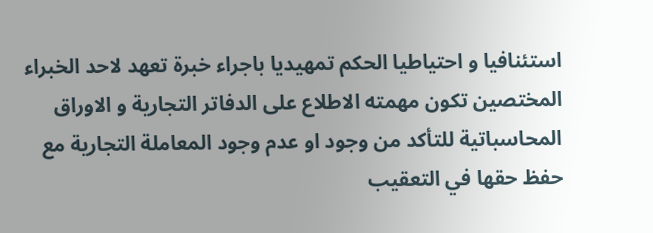استئنافيا و احتياطيا الحكم تمهيديا باجراء خبرة تعهد لاحد الخبراء المختصين تكون مهمته الاطلاع على الدفاتر التجارية و الاوراق المحاسباتية للتأكد من وجود او عدم وجود المعاملة التجارية مع حفظ حقها في التعقيب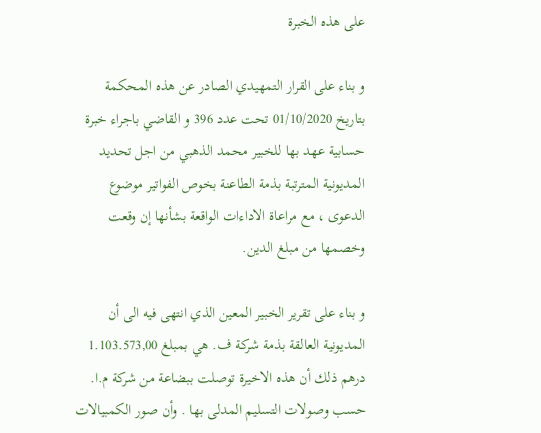على هذه الخبرة

و بناء على القرار التمهيدي الصادر عن هذه المحكمة بتاريخ 01/10/2020 تحت عدد 396 و القاضي باجراء خبرة حسابية عهد بها للخبير محمد الذهبي من اجل تحديد المديونية المترتبة بذمة الطاعنة بخوص الفواتير موضوع الدعوى ، مع مراعاة الاداءات الواقعة بشأنها إن وقعت وخصمها من مبلغ الدين.

و بناء على تقرير الخبير المعين الذي انتهى فيه الى أن المديونية العالقة بذمة شركة ف. هي بمبلغ 1.103.573,00 درهم ذلك أن هذه الاخيرة توصلت ببضاعة من شركة م.ا. حسب وصولات التسليم المدلى بها . وأن صور الكمبيالات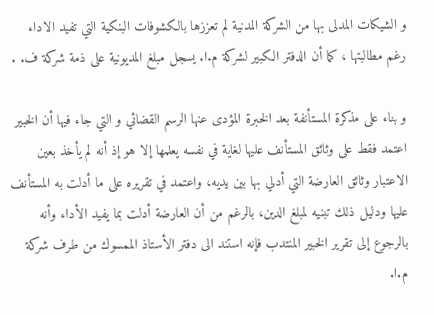و الشيكات المدلى بها من الشركة المدنية لم تعززها بالكشوفات البنكية التي تفيد الاداء رغم مطالبتها ، كما أن الدفتر الكبير لشركة م.ا. يسجل مبلغ المديونية على ذمة شركة ف. .

و بناء على مذكرة المستأنفة بعد الخبرة المؤدى عنها الرسم القضائي و التي جاء فيها أن الخبير اعتمد فقط على وثائق المستأنف عليها لغاية في نفسه يعلمها إلا هو إذ أنه لم يأخذ بعين الاعتبار وثائق العارضة التي أدلي بها بين يديه، واعتمد في تقريره على ما أدلت به المستأنف عليها ودليل ذلك تبنيه لمبلغ الدين، بالرغم من أن العارضة أدلت بما يفيد الأداء وأنه بالرجوع إلى تقرير الخبير المنتدب فإنه استند الى دفتر الأستاذ الممسوك من طرف شركة م.ا.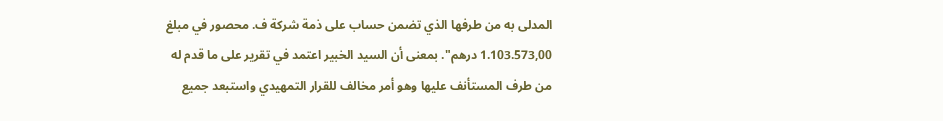المدلى به من طرفها الذي تضمن حساب على ذمة شركة ف. محصور في مبلغ 1.103.573,00 درهم". بمعنى أن السيد الخبير اعتمد في تقرير على ما قدم له من طرف المستأنف عليها وهو أمر مخالف للقرار التمهيدي واستبعد جميع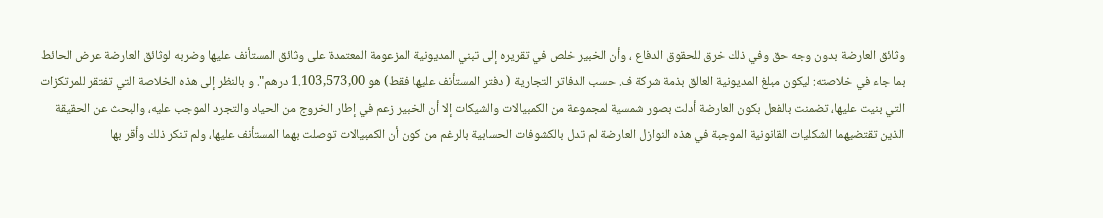وثائق العارضة بدون وجه حق وفي ذلك خرق للحقوق الدفاع ، وأن الخبير خلص في تقريره إلى تبني المديونية المزعومة المعتمدة على وثائق المستأنف عليها وضربه لوثائق العارضة عرض الحائط بما جاء في خلاصته: ليكون مبلغ المديونية العالق بذمة شركة ف. حسب الدفاتر التجارية ( دفتر المستأنف عليها فقط) هو 1.103,573,00 درهم". و بالنظر إلى هذه الخلاصة التي تفتقر للمرتكزات التي بنيت عليها، تضمنت بالفعل بكون العارضة أدلت بصور شمسية لمجموعة من الكمبيالات والشيكات إلا أن الخبير زعم في إطار الخروج من الحياد والتجرد الموجب عليه، والبحث عن الحقيقة الذين تقتضيهما الشكليات القانونية الموجبة في هذه النوازل العارضة لم تدل بالكشوفات الحسابية بالرغم من كون أن الكمبيالات توصلت بهما المستأنف عليها، ولم تنكر ذلك وأقر بها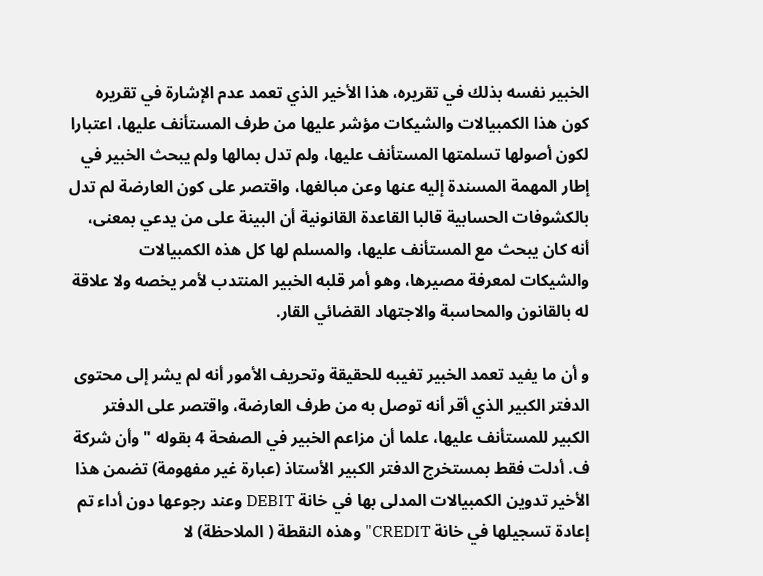الخبير نفسه بذلك في تقريره، هذا الأخير الذي تعمد عدم الإشارة في تقريره كون هذا الكمبيالات والشيكات مؤشر عليها من طرف المستأنف عليها، اعتبارا لكون أصولها تسلمتها المستأنف عليها، ولم تدل بمالها ولم يبحث الخبير في إطار المهمة المسندة إليه عنها وعن مبالغها، واقتصر على كون العارضة لم تدل بالكشوفات الحسابية قالبا القاعدة القانونية أن البينة على من يدعي بمعنى، أنه كان يبحث مع المستأنف عليها، والمسلم لها كل هذه الكمبيالات والشيكات لمعرفة مصيرها، وهو أمر قلبه الخبير المنتدب لأمر يخصه ولا علاقة له بالقانون والمحاسبة والاجتهاد القضائي القار.

و أن ما يفيد تعمد الخبير تغيبه للحقيقة وتحريف الأمور أنه لم يشر إلى محتوى الدفتر الكبير الذي أقر أنه توصل به من طرف العارضة، واقتصر على الدفتر الكبير للمستأنف عليها، علما أن مزاعم الخبير في الصفحة 4 بقوله " وأن شركة ف. أدلت فقط بمستخرج الدفتر الكبير الأستاذ (عبارة غير مفهومة) تضمن هذا الأخير تدوين الكمبيالات المدلى بها في خانة DEBIT وعند رجوعها دون أداء تم إعادة تسجيلها في خانة CREDIT" وهذه النقطة ( الملاحظة) لا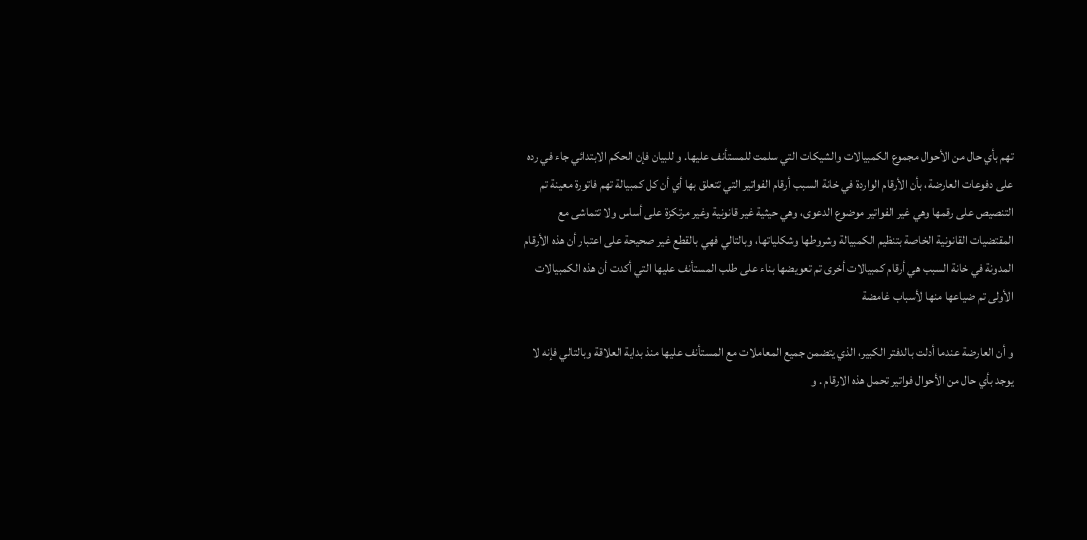تهم بأي حال من الأحوال مجموع الكمبيالات والشيكات التي سلمت للمستأنف عليها. و للبيان فإن الحكم الابتدائي جاء في رده على دفوعات العارضة، بأن الأرقام الواردة في خانة السبب أرقام الفواتير التي تتعلق بها أي أن كل كمبيالة تهم فاتورة معينة تم التنصيص على رقمها وهي غير الفواتير موضوع الدعوى، وهي حيثية غير قانونية وغير مرتكزة على أساس ولا تتماشى مع المقتضيات القانونية الخاصة بتنظيم الكمبيالة وشروطها وشكلياتها، وبالتالي فهي بالقطع غير صحيحة على اعتبار أن هذه الأرقام المدونة في خانة السبب هي أرقام كمبيالات أخرى تم تعويضها بناء على طلب المستأنف عليها التي أكدت أن هذه الكمبيالات الأولى تم ضياعها منها لأسباب غامضة

و أن العارضة عندما أدلت بالدفتر الكبير، الذي يتضمن جميع المعاملات مع المستأنف عليها منذ بداية العلاقة وبالتالي فإنه لا يوجد بأي حال من الأحوال فواتير تحمل هذه الارقام . و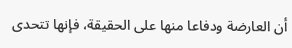أن العارضة ودفاعا منها على الحقيقة، فإنها تتحدى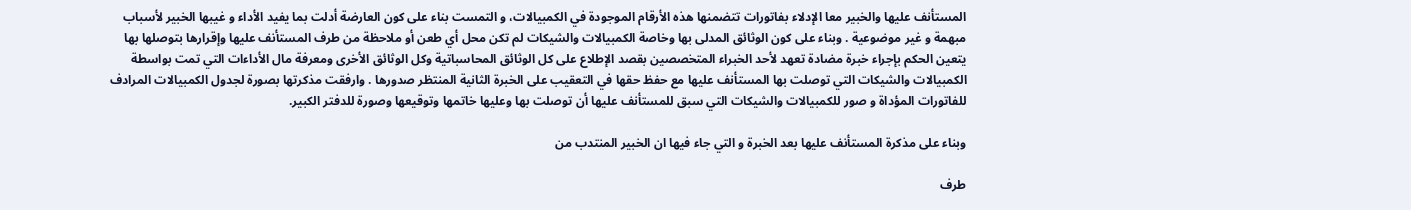المستأنف عليها والخبير معا الإدلاء بفاتورات تتضمنها هذه الأرقام الموجودة في الكمبيالات، و التمست بناء على كون العارضة أدلت بما يفيد الأداء و غيبها الخبير لأسباب مبهمة و غير موضوعية . وبناء على كون الوثائق المدلى بها وخاصة الكمبيالات والشيكات لم تكن محل أي طعن أو ملاحظة من طرف المستأنف عليها وإقرارها بتوصلها بها يتعين الحكم بإجراء خبرة مضادة تعهد لأحد الخبراء المتخصصين بقصد الإطلاع على كل الوثائق المحاسباتية وكل الوثائق الأخرى ومعرفة مال الأداءات التي تمت بواسطة الكمبيالات والشيكات التي توصلت بها المستأنف عليها مع حفظ حقها في التعقيب على الخبرة الثانية المنتظر صدورها . وارفقت مذكرتها بصورة لجدول الكمبيالات المرادف للفاتورات المؤداة و صور للكمبيالات والشيكات التي سبق للمستأنف عليها أن توصلت بها وعليها خاتمها وتوقيعها وصورة للدفتر الكبير.

وبناء على مذكرة المستأنف عليها بعد الخبرة و التي جاء فيها ان الخبير المنتدب من

طرف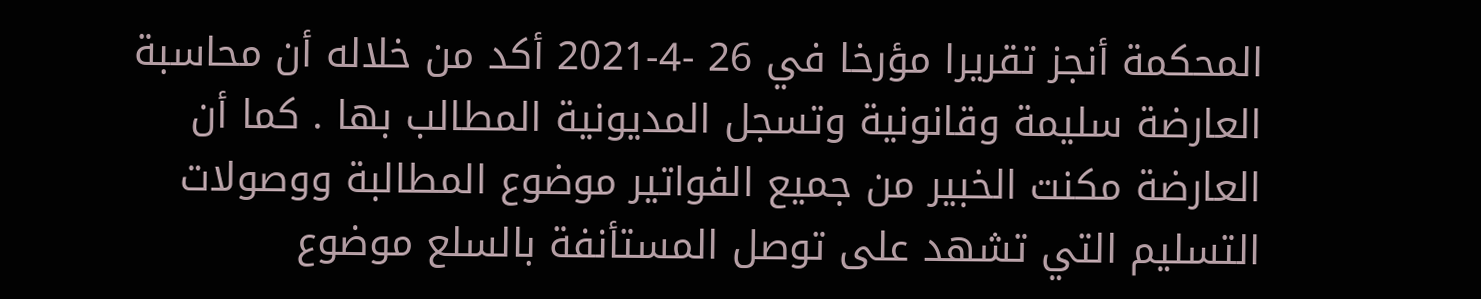المحكمة أنجز تقريرا مؤرخا في 26 -4-2021 أكد من خلاله أن محاسبة العارضة سليمة وقانونية وتسجل المديونية المطالب بها . كما أن العارضة مكنت الخبير من جميع الفواتير موضوع المطالبة ووصولات التسليم التي تشهد على توصل المستأنفة بالسلع موضوع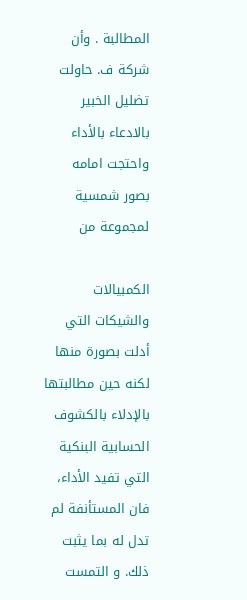المطالبة . وأن شركة ف. حاولت تضليل الخبير بالادعاء بالأداء واحتجت امامه بصور شمسية لمجموعة من

الكمبيالات والشيكات التي أدلت بصورة منها لكنه حين مطالبتها بالإدلاء بالكشوف الحسابية البنكية التي تفيد الأداء، فان المستأنفة لم تدل له بما يثبت ذلك. و التمست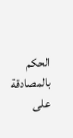الحكم بالمصادقة على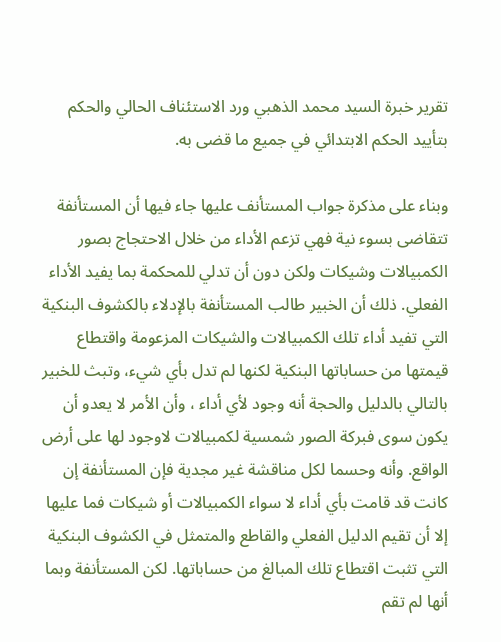تقرير خبرة السيد محمد الذهبي ورد الاستئناف الحالي والحكم بتأييد الحكم الابتدائي في جميع ما قضى به.

وبناء على مذكرة جواب المستأنف عليها جاء فيها أن المستأنفة تتقاضی بسوء نية فهي تزعم الأداء من خلال الاحتجاج بصور الكمبيالات وشيكات ولكن دون أن تدلي للمحكمة بما يفيد الأداء الفعلي. ذلك أن الخبير طالب المستأنفة بالإدلاء بالكشوف البنكية التي تفيد أداء تلك الكمبيالات والشيكات المزعومة واقتطاع قيمتها من حساباتها البنكية لكنها لم تدل بأي شيء، وتبث للخبير بالتالي بالدليل والحجة أنه وجود لأي أداء ، وأن الأمر لا يعدو أن يكون سوى فبركة الصور شمسية لكمبيالات لاوجود لها على أرض الواقع. وأنه وحسما لكل مناقشة غير مجدية فإن المستأنفة إن كانت قد قامت بأي أداء لا سواء الكمبيالات أو شيكات فما عليها إلا أن تقيم الدليل الفعلي والقاطع والمتمثل في الكشوف البنكية التي تثبت اقتطاع تلك المبالغ من حساباتها. لكن المستأنفة وبما أنها لم تقم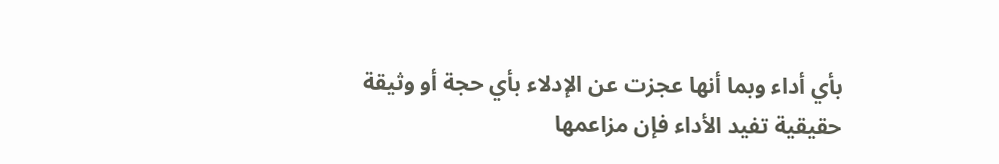بأي أداء وبما أنها عجزت عن الإدلاء بأي حجة أو وثيقة حقيقية تفيد الأداء فإن مزاعمها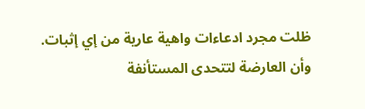ظلت مجرد ادعاءات واهية عارية من إي إثبات. وأن العارضة لتتحدى المستأنفة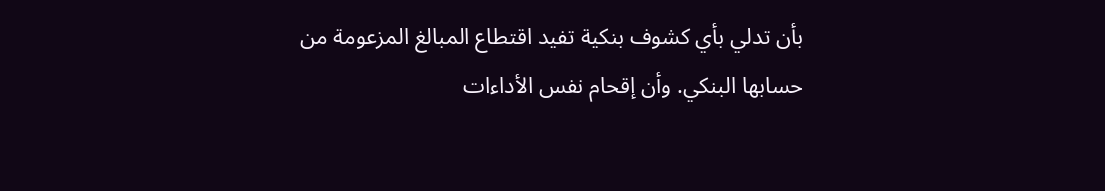بأن تدلي بأي كشوف بنكية تفيد اقتطاع المبالغ المزعومة من حسابها البنكي. وأن إقحام نفس الأداءات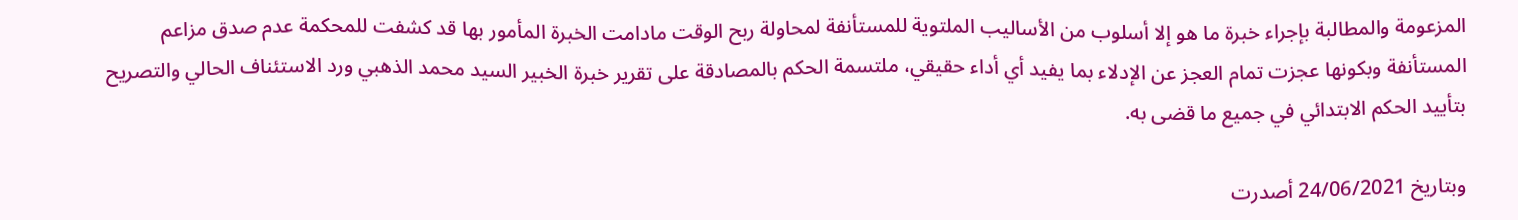المزعومة والمطالبة بإجراء خبرة ما هو إلا أسلوب من الأساليب الملتوية للمستأنفة لمحاولة ربح الوقت مادامت الخبرة المأمور بها قد كشفت للمحكمة عدم صدق مزاعم المستأنفة وبكونها عجزت تمام العجز عن الإدلاء بما يفيد أي أداء حقيقي، ملتسمة الحكم بالمصادقة على تقرير خبرة الخبير السيد محمد الذهبي ورد الاستئناف الحالي والتصريح بتأييد الحكم الابتدائي في جميع ما قضى به.

وبتاريخ 24/06/2021 أصدرت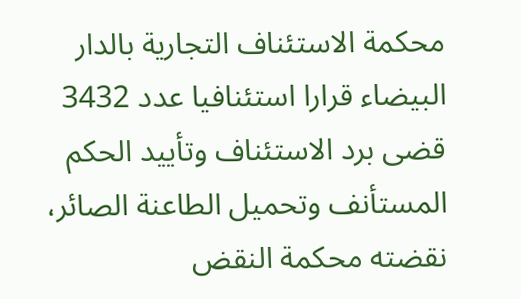محكمة الاستئناف التجارية بالدار البيضاء قرارا استئنافيا عدد 3432 قضى برد الاستئناف وتأييد الحكم المستأنف وتحميل الطاعنة الصائر، نقضته محكمة النقض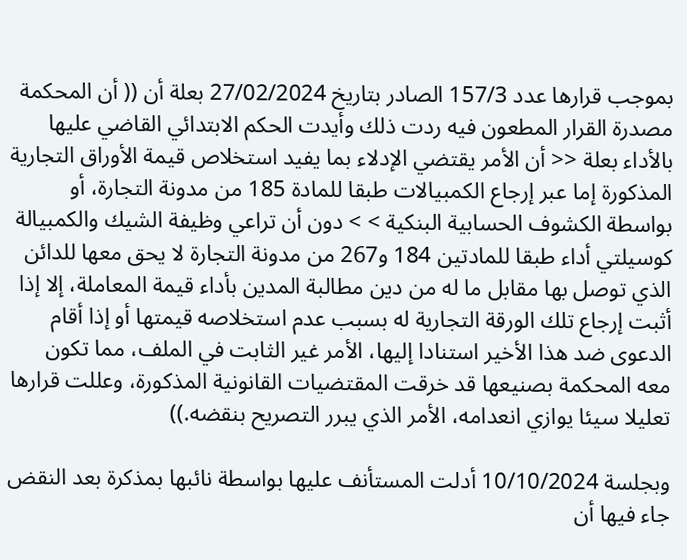بموجب قرارها عدد 157/3 الصادر بتاريخ 27/02/2024 بعلة أن (( أن المحكمة مصدرة القرار المطعون فيه ردت ذلك وأيدت الحكم الابتدائي القاضي عليها بالأداء بعلة << أن الأمر يقتضي الإدلاء بما يفيد استخلاص قيمة الأوراق التجارية المذكورة إما عبر إرجاع الكمبيالات طبقا للمادة 185 من مدونة التجارة، أو بواسطة الكشوف الحسابية البنكية > > دون أن تراعي وظيفة الشيك والكمبيالة كوسيلتي أداء طبقا للمادتين 184 و267 من مدونة التجارة لا يحق معها للدائن الذي توصل بها مقابل ما له من دين مطالبة المدين بأداء قيمة المعاملة، إلا إذا أثبت إرجاع تلك الورقة التجارية له بسبب عدم استخلاصه قيمتها أو إذا أقام الدعوى ضد هذا الأخير استنادا إليها، الأمر غير الثابت في الملف، مما تكون معه المحكمة بصنيعها قد خرقت المقتضيات القانونية المذكورة، وعللت قرارها تعليلا سيئا يوازي انعدامه، الأمر الذي يبرر التصريح بنقضه.))

وبجلسة 10/10/2024 أدلت المستأنف عليها بواسطة نائبها بمذكرة بعد النقض جاء فيها أن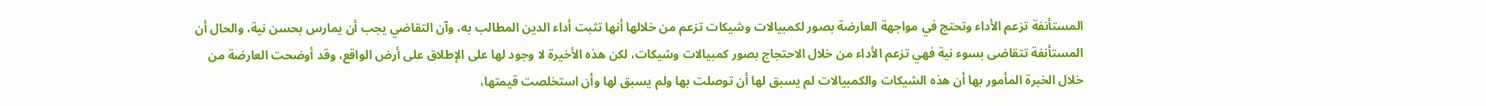المستأنفة تزعم الأداء وتحتج في مواجهة العارضة بصور لكمبيالات وشيكات تزعم من خلالها أنها تثبت أداء الدين المطالب به، وآن التقاضي يجب أن يمارس بحسن نية، والحال أن المستأنفة تتقاضى بسوء نية فهي تزعم الأداء من خلال الاحتجاج بصور كمبيالات وشيكات، لكن هذه الأخيرة لا وجود لها على الإطلاق على أرض الواقع، وقد أوضحت العارضة من خلال الخبرة المأمور بها أن هذه الشيكات والكمبيالات لم يسبق لها أن توصلت بها ولم يسبق لها وأن استخلصت قيمتها،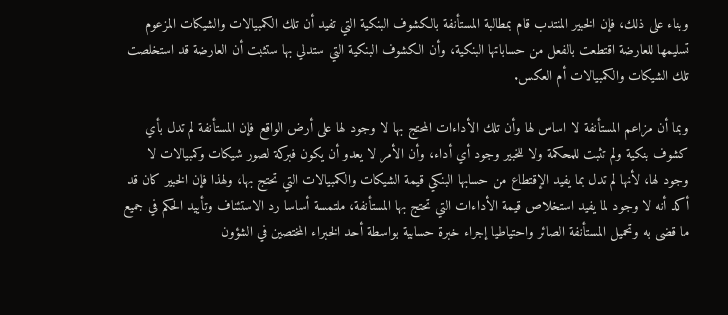وبناء على ذلك، فإن الخبير المنتدب قام بمطالبة المستأنفة بالكشوف البنكية التي تفيد أن تلك الكمبيالات والشيكات المزعوم تسليمها للعارضة اقتطعت بالفعل من حساباتها البنكية، وأن الكشوف البنكية التي ستدلي بها ستثبت أن العارضة قد استخلصت تلك الشيكات والكمبيالات أم العكس.

وبما أن مزاعم المستأنفة لا اساس لها وأن تلك الأداءات المحتج بها لا وجود لها على أرض الواقع فإن المستأنفة لم تدل بأي كشوف بنكية ولم تثبت للمحكمة ولا للخبير وجود أي أداء، وأن الأمر لا يعدو أن يكون فبركة لصور شيكات وكمبيالات لا وجود لها، لأنها لم تدل بما يفيد الإقتطاع من حسابها البنكي قيمة الشيكات والكمبيالات التي تحتج بها، ولهذا فإن الخبير كان قد أكد أنه لا وجود لما يفيد استخلاص قيمة الأداءات التي تحتج بها المستأنفة، ملتمسة أساسا رد الاستئناف وتأييد الحكم في جميع ما قضى به وتحميل المستأنفة الصائر واحتياطيا إجراء خبرة حسابية بواسطة أحد الخبراء المختصين في الشؤون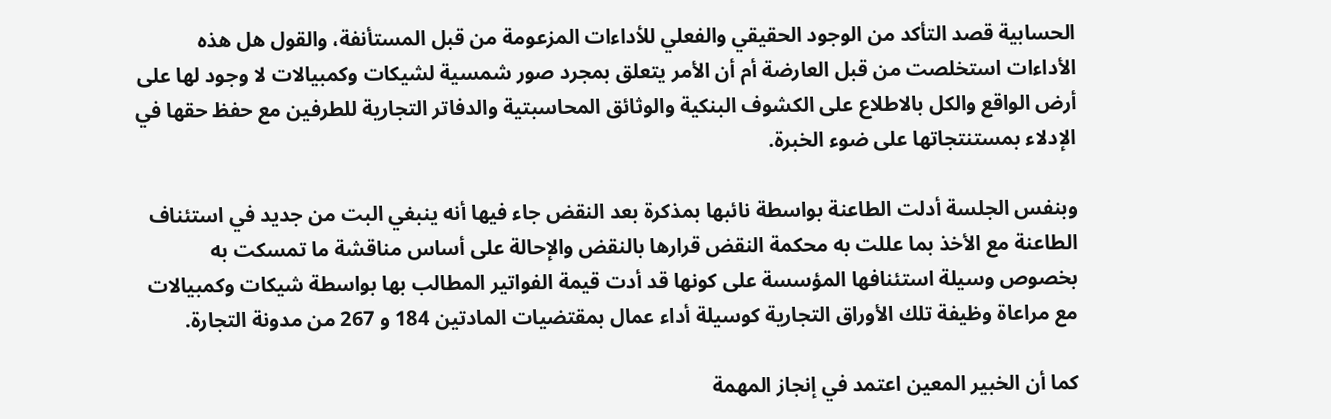الحسابية قصد التأكد من الوجود الحقيقي والفعلي للأداءات المزعومة من قبل المستأنفة، والقول هل هذه الأداءات استخلصت من قبل العارضة أم أن الأمر يتعلق بمجرد صور شمسية لشيكات وكمبيالات لا وجود لها على أرض الواقع والكل بالاطلاع على الكشوف البنكية والوثائق المحاسبتية والدفاتر التجارية للطرفين مع حفظ حقها في الإدلاء بمستنتجاتها على ضوء الخبرة.

وبنفس الجلسة أدلت الطاعنة بواسطة نائبها بمذكرة بعد النقض جاء فيها أنه ينبغي البت من جديد في استئناف الطاعنة مع الأخذ بما عللت به محكمة النقض قرارها بالنقض والإحالة على أساس مناقشة ما تمسكت به بخصوص وسيلة استئنافها المؤسسة على كونها قد أدت قيمة الفواتير المطالب بها بواسطة شيكات وكمبيالات مع مراعاة وظيفة تلك الأوراق التجارية كوسيلة أداء عمال بمقتضيات المادتين 184 و 267 من مدونة التجارة.

كما أن الخبير المعين اعتمد في إنجاز المهمة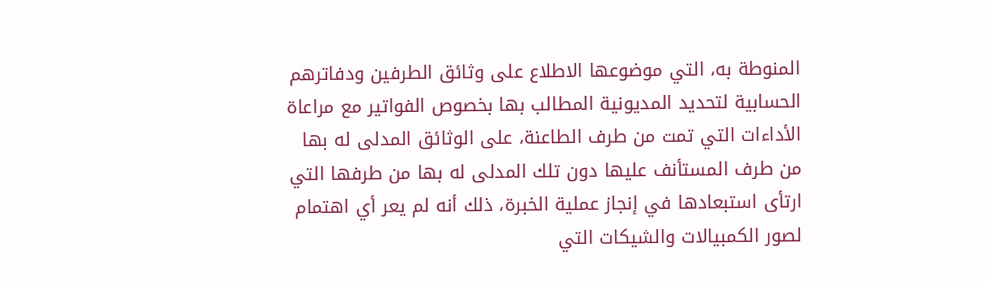المنوطة به، التي موضوعها الاطلاع على وثائق الطرفين ودفاترهم الحسابية لتحديد المديونية المطالب بها بخصوص الفواتير مع مراعاة الأداءات التي تمت من طرف الطاعنة، على الوثائق المدلى له بها من طرف المستأنف عليها دون تلك المدلى له بها من طرفها التي ارتأى استبعادها في إنجاز عملية الخبرة، ذلك أنه لم يعر أي اهتمام لصور الكمبيالات والشيكات التي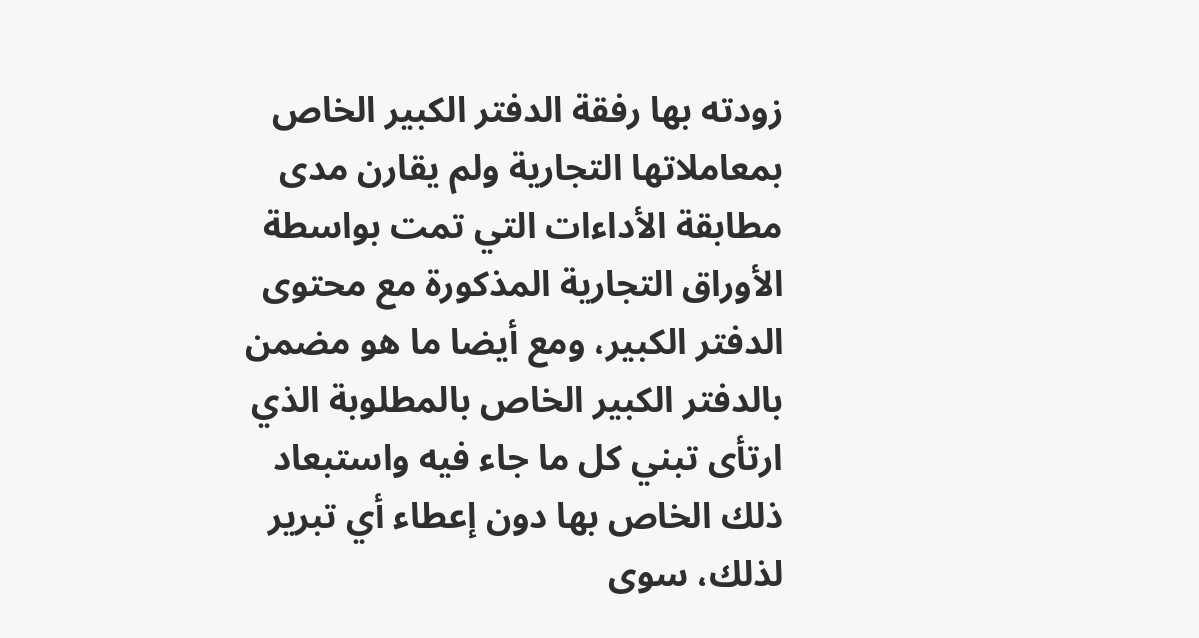زودته بها رفقة الدفتر الكبير الخاص بمعاملاتها التجارية ولم يقارن مدى مطابقة الأداءات التي تمت بواسطة الأوراق التجارية المذكورة مع محتوى الدفتر الكبير، ومع أيضا ما هو مضمن بالدفتر الكبير الخاص بالمطلوبة الذي ارتأى تبني كل ما جاء فيه واستبعاد ذلك الخاص بها دون إعطاء أي تبرير لذلك، سوى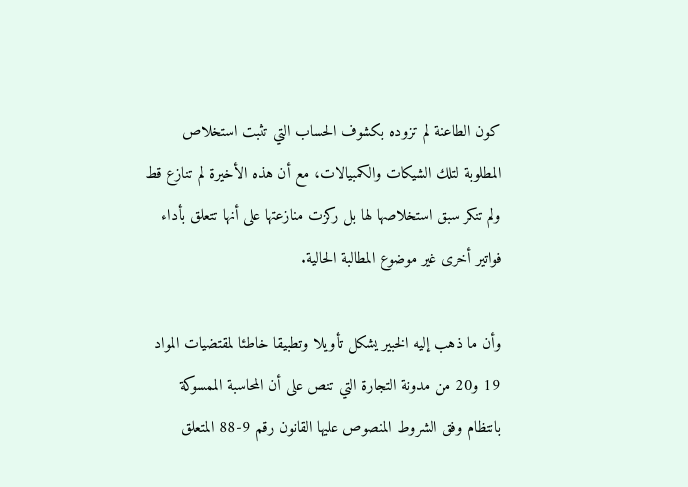كون الطاعنة لم تزوده بكشوف الحساب التي تثبت استخلاص المطلوبة لتلك الشيكات والكمبيالات، مع أن هذه الأخيرة لم تنازع قط ولم تنكر سبق استخلاصها لها بل ركزت منازعتها على أنها تتعلق بأداء فواتير أخرى غير موضوع المطالبة الحالية.

وأن ما ذهب إليه الخبير يشكل تأويلا وتطبيقا خاطئا لمقتضيات المواد 19 و20 من مدونة التجارة التي تنص على أن المحاسبة الممسوكة بانتظام وفق الشروط المنصوص عليها القانون رقم 9-88 المتعلق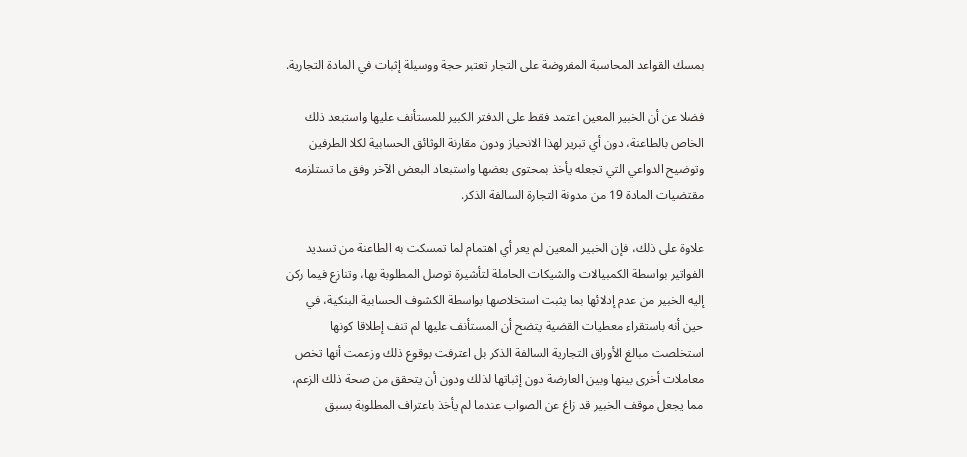بمسك القواعد المحاسبة المفروضة على التجار تعتبر حجة ووسيلة إثبات في المادة التجارية.

فضلا عن أن الخبير المعين اعتمد فقط على الدفتر الكبير للمستأنف عليها واستبعد ذلك الخاص بالطاعنة، دون أي تبرير لهذا الانحياز ودون مقارنة الوثائق الحسابية لكلا الطرفين وتوضيح الدواعي التي تجعله يأخذ بمحتوى بعضها واستبعاد البعض الآخر وفق ما تستلزمه مقتضيات المادة 19 من مدونة التجارة السالفة الذكر.

علاوة على ذلك، فإن الخبير المعين لم يعر أي اهتمام لما تمسكت به الطاعنة من تسديد الفواتير بواسطة الكمبيالات والشيكات الحاملة لتأشيرة توصل المطلوبة بها، وتنازع فيما ركن إليه الخبير من عدم إدلائها بما يثبت استخلاصها بواسطة الكشوف الحسابية البنكية، في حين أنه باستقراء معطيات القضية يتضح أن المستأنف عليها لم تنف إطلاقا كونها استخلصت مبالغ الأوراق التجارية السالفة الذكر بل اعترفت بوقوع ذلك وزعمت أنها تخص معاملات أخرى بينها وبين العارضة دون إثباتها لذلك ودون أن يتحقق من صحة ذلك الزعم، مما يجعل موقف الخبير قد زاغ عن الصواب عندما لم يأخذ باعتراف المطلوبة بسبق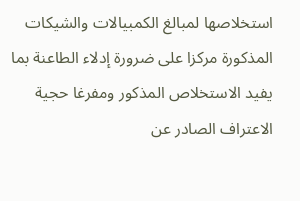استخلاصها لمبالغ الكمبيالات والشيكات المذكورة مركزا على ضرورة إدلاء الطاعنة بما يفيد الاستخلاص المذكور ومفرغا حجية الاعتراف الصادر عن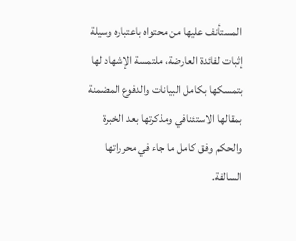المستأنف عليها من محتواه باعتباره وسيلة إثبات لفائدة العارضة، ملتمسة الإشهاد لها بتمسكها بكامل البيانات والدفوع المضمنة بمقالها الاستئنافي ومذكرتها بعد الخبرة والحكم وفق كامل ما جاء في محرراتها السالفة.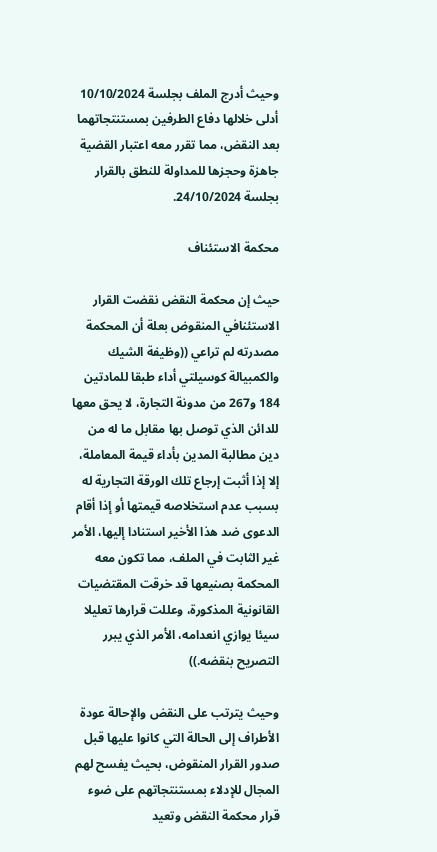وحيث أدرج الملف بجلسة 10/10/2024 أدلى خلالها دفاع الطرفين بمستنتجاتهما بعد النقض، مما تقرر معه اعتبار القضية جاهزة وحجزها للمداولة للنطق بالقرار بجلسة 24/10/2024.

محكمة الاستئناف

حيث إن محكمة النقض نقضت القرار الاستئنافي المنقوض بعلة أن المحكمة مصدرته لم تراعي ((وظيفة الشيك والكمبيالة كوسيلتي أداء طبقا للمادتين 184 و267 من مدونة التجارة، لا يحق معها للدائن الذي توصل بها مقابل ما له من دين مطالبة المدين بأداء قيمة المعاملة، إلا إذا أثبت إرجاع تلك الورقة التجارية له بسبب عدم استخلاصه قيمتها أو إذا أقام الدعوى ضد هذا الأخير استنادا إليها، الأمر غير الثابت في الملف، مما تكون معه المحكمة بصنيعها قد خرقت المقتضيات القانونية المذكورة، وعللت قرارها تعليلا سيئا يوازي انعدامه، الأمر الذي يبرر التصريح بنقضه.))

وحيث يترتب على النقض والإحالة عودة الأطراف إلى الحالة التي كانوا عليها قبل صدور القرار المنقوض، بحيث يفسح لهم المجال للإدلاء بمستنتجاتهم على ضوء قرار محكمة النقض وتعيد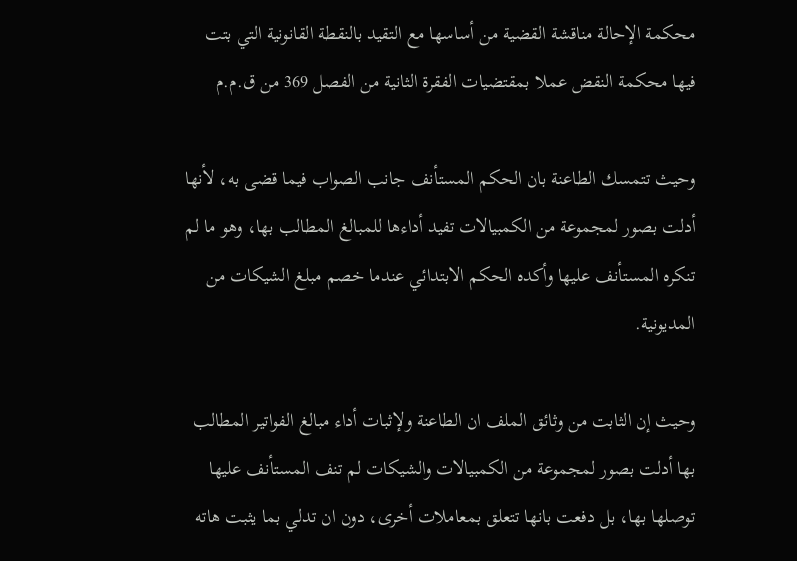محكمة الإحالة مناقشة القضية من أساسها مع التقيد بالنقطة القانونية التي بتت فيها محكمة النقض عملا بمقتضيات الفقرة الثانية من الفصل 369 من ق.م.م

وحيث تتمسك الطاعنة بان الحكم المستأنف جانب الصواب فيما قضى به، لأنها أدلت بصور لمجموعة من الكمبيالات تفيد أداءها للمبالغ المطالب بها، وهو ما لم تنكره المستأنف عليها وأكده الحكم الابتدائي عندما خصم مبلغ الشيكات من المديونية.

وحيث إن الثابت من وثائق الملف ان الطاعنة ولإثبات أداء مبالغ الفواتير المطالب بها أدلت بصور لمجموعة من الكمبيالات والشيكات لم تنف المستأنف عليها توصلها بها، بل دفعت بانها تتعلق بمعاملات أخرى، دون ان تدلي بما يثبت هاته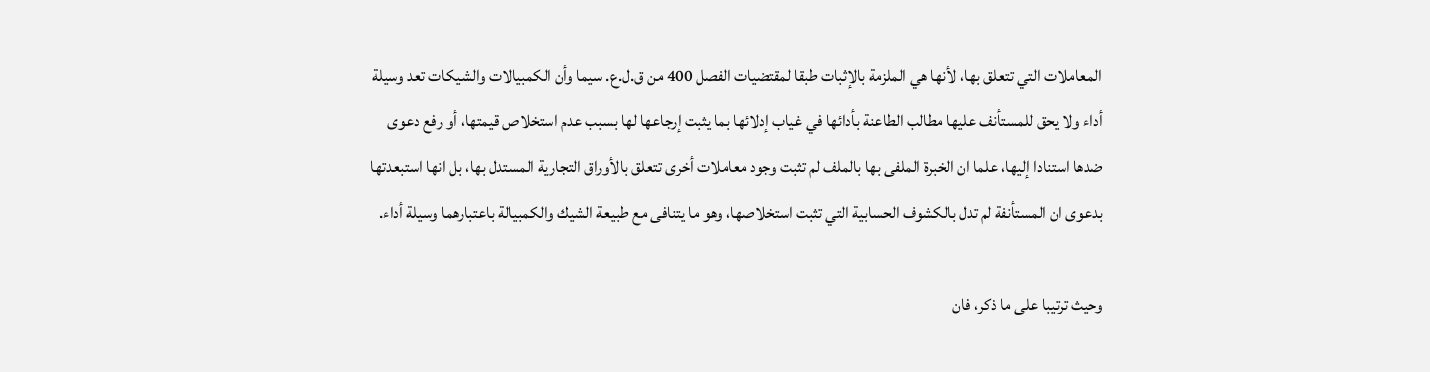المعاملات التي تتعلق بها، لأنها هي الملزمة بالإثبات طبقا لمقتضيات الفصل 400 من ق.ل.ع. سيما وأن الكمبيالات والشيكات تعد وسيلة أداء ولا يحق للمستأنف عليها مطالب الطاعنة بأدائها في غياب إدلائها بما يثبت إرجاعها لها بسبب عدم استخلاص قيمتها، أو رفع دعوى ضدها استنادا إليها، علما ان الخبرة الملفى بها بالملف لم تثبت وجود معاملات أخرى تتعلق بالأوراق التجارية المستدل بها، بل انها استبعدتها بدعوى ان المستأنفة لم تدل بالكشوف الحسابية التي تثبت استخلاصها، وهو ما يتنافى مع طبيعة الشيك والكمبيالة باعتبارهما وسيلة أداء.

وحيث ترتيبا على ما ذكر، فان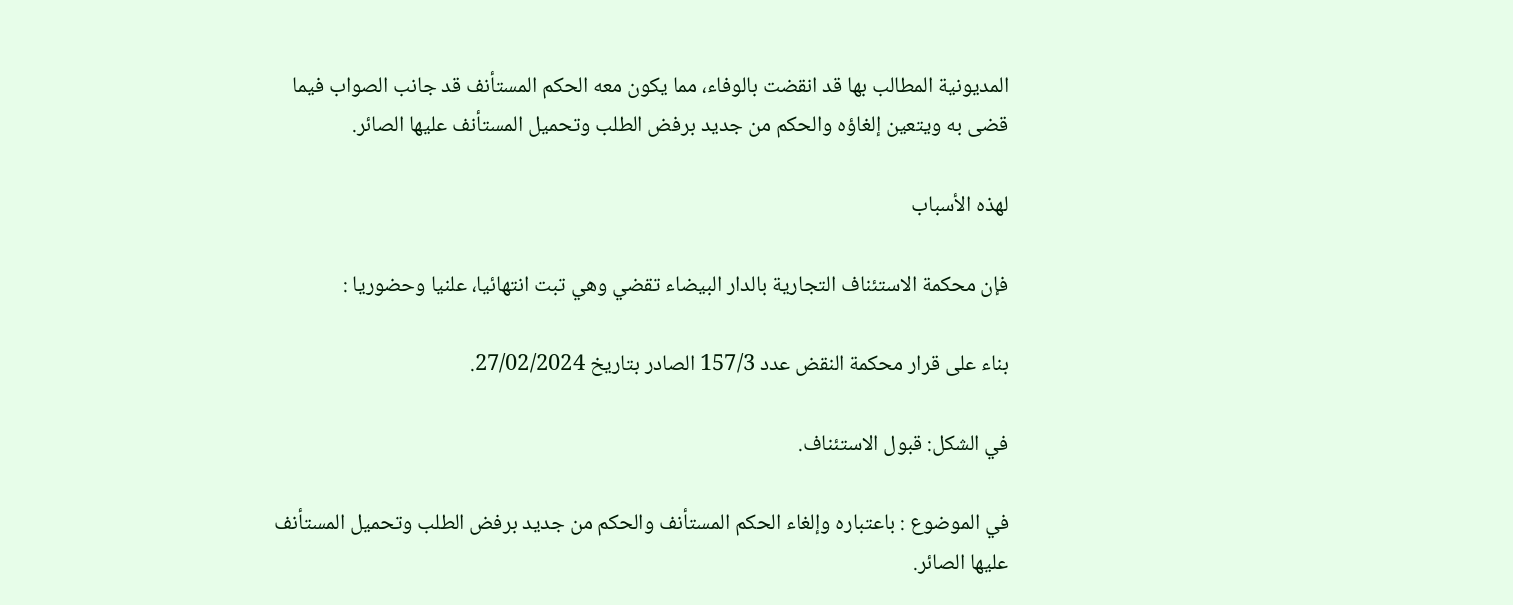المديونية المطالب بها قد انقضت بالوفاء، مما يكون معه الحكم المستأنف قد جانب الصواب فيما قضى به ويتعين إلغاؤه والحكم من جديد برفض الطلب وتحميل المستأنف عليها الصائر.

لهذه الأسباب

فإن محكمة الاستئناف التجارية بالدار البيضاء تقضي وهي تبت انتهائيا، علنيا وحضوريا :

بناء على قرار محكمة النقض عدد 157/3 الصادر بتاريخ 27/02/2024.

في الشكل: قبول الاستئناف.

في الموضوع : باعتباره وإلغاء الحكم المستأنف والحكم من جديد برفض الطلب وتحميل المستأنف عليها الصائر.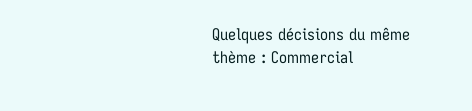Quelques décisions du même thème : Commercial